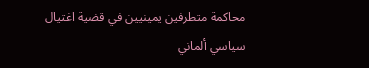محاكمة متطرفين يمينيين في قضية اغتيال سياسي ألماني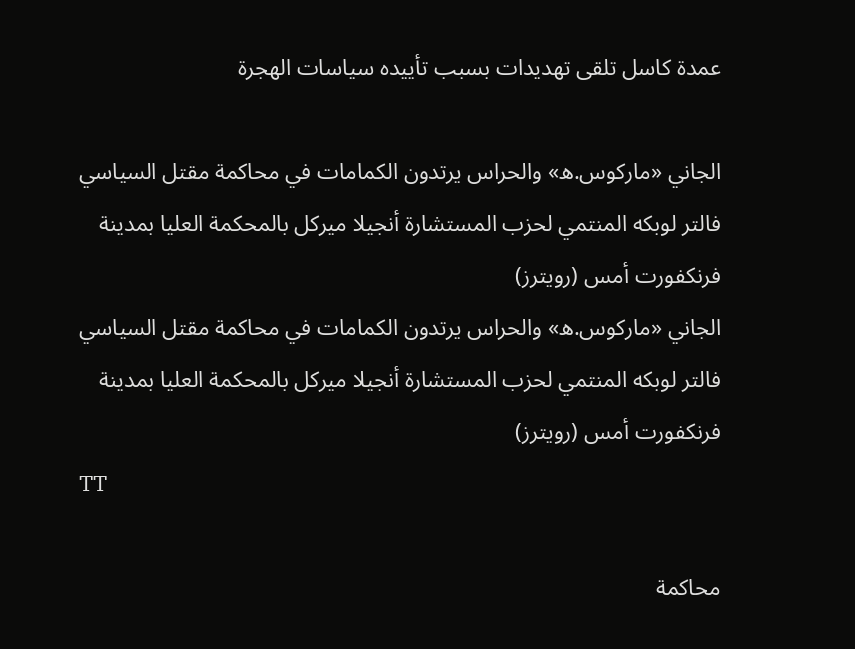عمدة كاسل تلقى تهديدات بسبب تأييده سياسات الهجرة

الجاني «ماركوس.ه» والحراس يرتدون الكمامات في محاكمة مقتل السياسي فالتر لوبكه المنتمي لحزب المستشارة أنجيلا ميركل بالمحكمة العليا بمدينة فرنكفورت أمس (رويترز)
الجاني «ماركوس.ه» والحراس يرتدون الكمامات في محاكمة مقتل السياسي فالتر لوبكه المنتمي لحزب المستشارة أنجيلا ميركل بالمحكمة العليا بمدينة فرنكفورت أمس (رويترز)
TT

محاكمة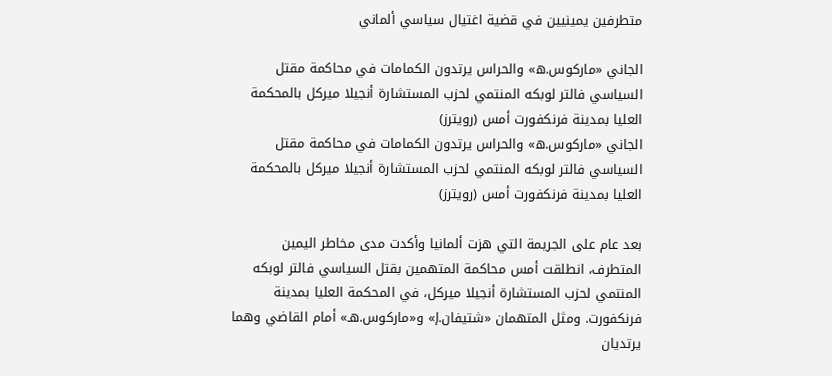متطرفين يمينيين في قضية اغتيال سياسي ألماني

الجاني «ماركوس.ه» والحراس يرتدون الكمامات في محاكمة مقتل السياسي فالتر لوبكه المنتمي لحزب المستشارة أنجيلا ميركل بالمحكمة العليا بمدينة فرنكفورت أمس (رويترز)
الجاني «ماركوس.ه» والحراس يرتدون الكمامات في محاكمة مقتل السياسي فالتر لوبكه المنتمي لحزب المستشارة أنجيلا ميركل بالمحكمة العليا بمدينة فرنكفورت أمس (رويترز)

بعد عام على الجريمة التي هزت ألمانيا وأكدت مدى مخاطر اليمين المتطرف، انطلقت أمس محاكمة المتهمين بقتل السياسي فالتر لوبكه المنتمي لحزب المستشارة أنجيلا ميركل، في المحكمة العليا بمدينة فرنكفورت. ومثل المتهمان «شتيفان.إ» و«ماركوس.هـ» أمام القاضي وهما يرتديان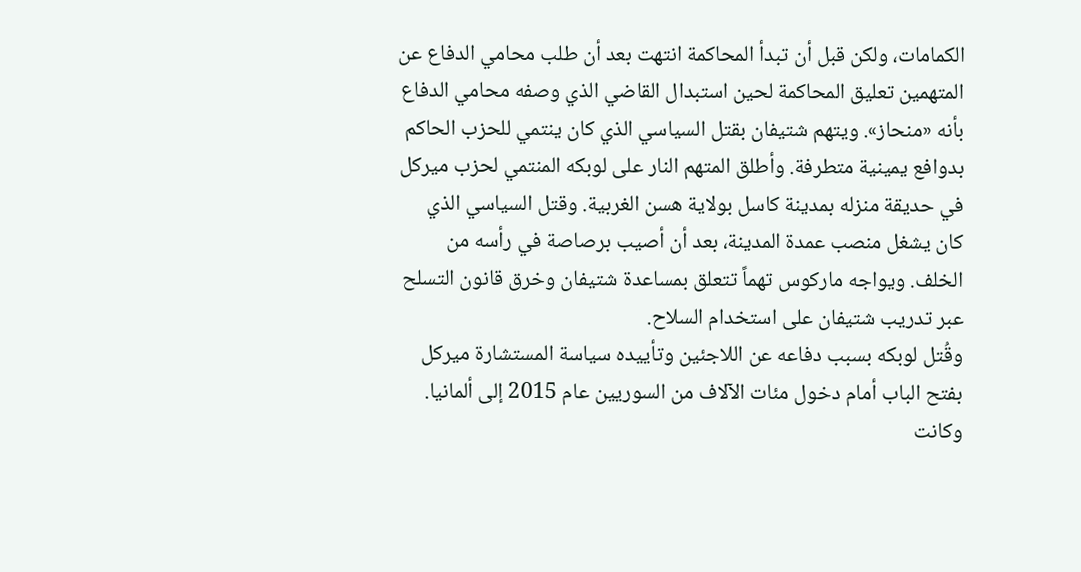الكمامات، ولكن قبل أن تبدأ المحاكمة انتهت بعد أن طلب محامي الدفاع عن المتهمين تعليق المحاكمة لحين استبدال القاضي الذي وصفه محامي الدفاع بأنه «منحاز». ويتهم شتيفان بقتل السياسي الذي كان ينتمي للحزب الحاكم بدوافع يمينية متطرفة. وأطلق المتهم النار على لوبكه المنتمي لحزب ميركل في حديقة منزله بمدينة كاسل بولاية هسن الغربية. وقتل السياسي الذي كان يشغل منصب عمدة المدينة، بعد أن أصيب برصاصة في رأسه من الخلف. ويواجه ماركوس تهماً تتعلق بمساعدة شتيفان وخرق قانون التسلح عبر تدريب شتيفان على استخدام السلاح.
وقُتل لوبكه بسبب دفاعه عن اللاجئين وتأييده سياسة المستشارة ميركل بفتح الباب أمام دخول مئات الآلاف من السوريين عام 2015 إلى ألمانيا. وكانت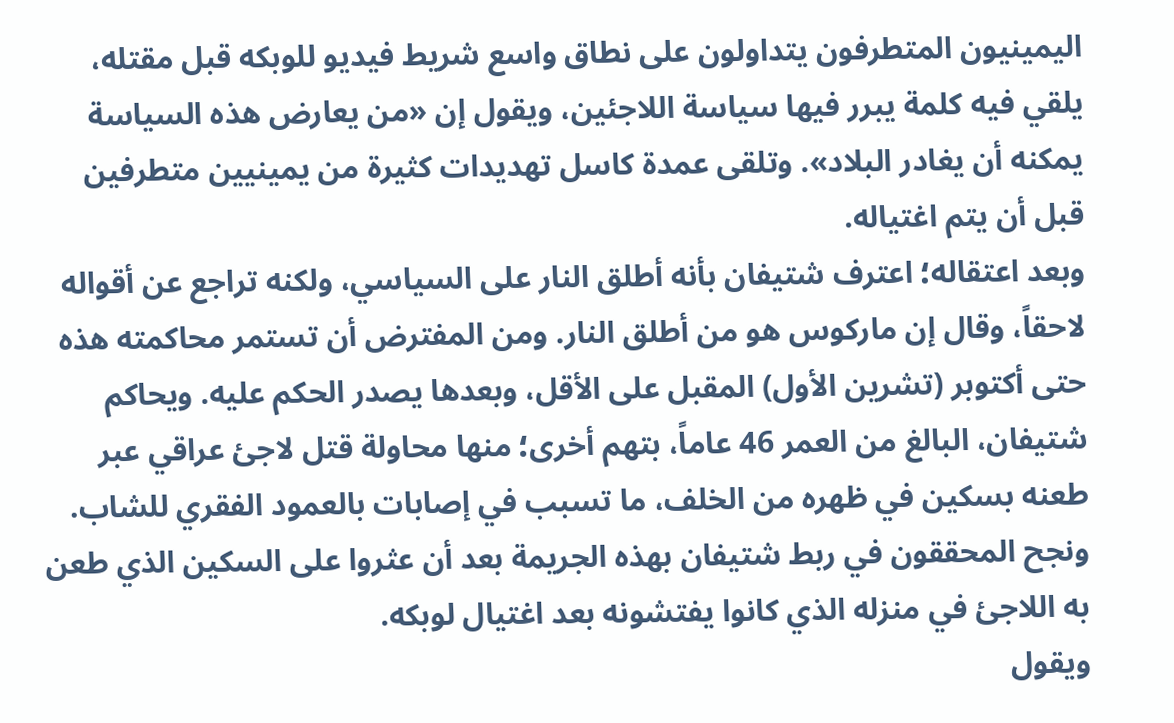اليمينيون المتطرفون يتداولون على نطاق واسع شريط فيديو للوبكه قبل مقتله، يلقي فيه كلمة يبرر فيها سياسة اللاجئين، ويقول إن «من يعارض هذه السياسة يمكنه أن يغادر البلاد». وتلقى عمدة كاسل تهديدات كثيرة من يمينيين متطرفين قبل أن يتم اغتياله.
وبعد اعتقاله؛ اعترف شتيفان بأنه أطلق النار على السياسي، ولكنه تراجع عن أقواله لاحقاً، وقال إن ماركوس هو من أطلق النار. ومن المفترض أن تستمر محاكمته هذه حتى أكتوبر (تشرين الأول) المقبل على الأقل، وبعدها يصدر الحكم عليه. ويحاكم شتيفان، البالغ من العمر 46 عاماً، بتهم أخرى؛ منها محاولة قتل لاجئ عراقي عبر طعنه بسكين في ظهره من الخلف، ما تسبب في إصابات بالعمود الفقري للشاب. ونجح المحققون في ربط شتيفان بهذه الجريمة بعد أن عثروا على السكين الذي طعن به اللاجئ في منزله الذي كانوا يفتشونه بعد اغتيال لوبكه.
ويقول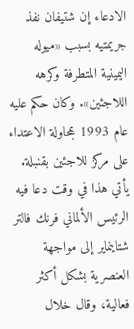الادعاء إن شتيفان نفذ جريمتيه بسبب «ميوله اليمينية المتطرفة وكرهه اللاجئين». وكان حكم عليه عام 1993 بمحاولة الاعتداء على مركز للاجئين بقنبلة.
يأتي هذا في وقت دعا فيه الرئيس الألماني فرنك فالتر شتاينماير إلى مواجهة العنصرية بشكل أكثر فعالية، وقال خلال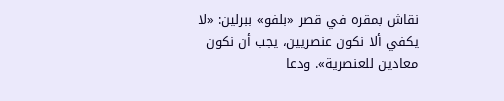نقاش بمقره في قصر «بلفو» ببرلين: «لا يكفي ألا نكون عنصريين، يجب أن نكون معادين للعنصرية». ودعا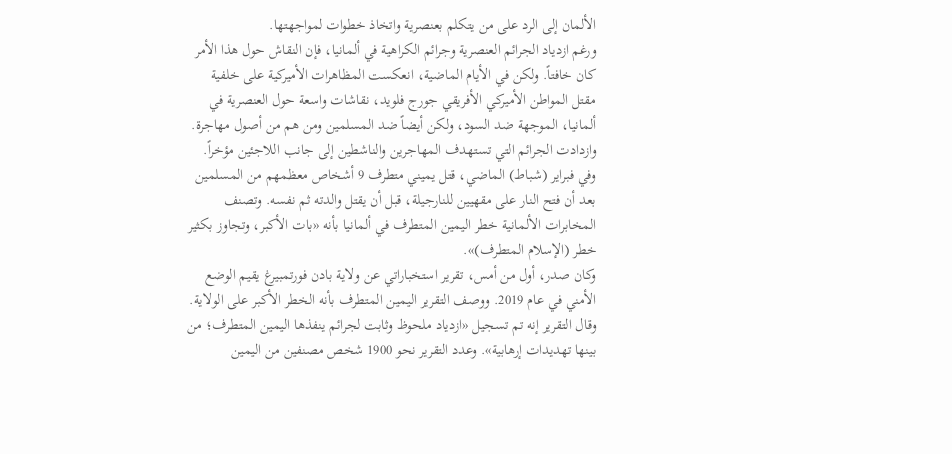الألمان إلى الرد على من يتكلم بعنصرية واتخاذ خطوات لمواجهتها.
ورغم ازدياد الجرائم العنصرية وجرائم الكراهية في ألمانيا، فإن النقاش حول هذا الأمر كان خافتاً. ولكن في الأيام الماضية، انعكست المظاهرات الأميركية على خلفية مقتل المواطن الأميركي الأفريقي جورج فلويد، نقاشات واسعة حول العنصرية في ألمانيا، الموجهة ضد السود، ولكن أيضاً ضد المسلمين ومن هم من أصول مهاجرة.
وازدادت الجرائم التي تستهدف المهاجرين والناشطين إلى جانب اللاجئين مؤخراً. وفي فبراير (شباط) الماضي، قتل يميني متطرف 9 أشخاص معظمهم من المسلمين بعد أن فتح النار على مقهيين للنارجيلة، قبل أن يقتل والدته ثم نفسه. وتصنف المخابرات الألمانية خطر اليمين المتطرف في ألمانيا بأنه «بات الأكبر، وتجاوز بكثير خطر (الإسلام المتطرف)».
وكان صدر، أول من أمس، تقرير استخباراتي عن ولاية بادن فورتمبيرغ يقيم الوضع الأمني في عام 2019. ووصف التقرير اليمين المتطرف بأنه الخطر الأكبر على الولاية. وقال التقرير إنه تم تسجيل «ازدياد ملحوظ وثابت لجرائم ينفذها اليمين المتطرف؛ من بينها تهديدات إرهابية». وعدد التقرير نحو 1900 شخص مصنفين من اليمين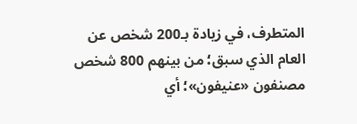المتطرف، في زيادة بـ200 شخص عن العام الذي سبق؛ من بينهم 800 شخص مصنفون «عنيفون»؛ أي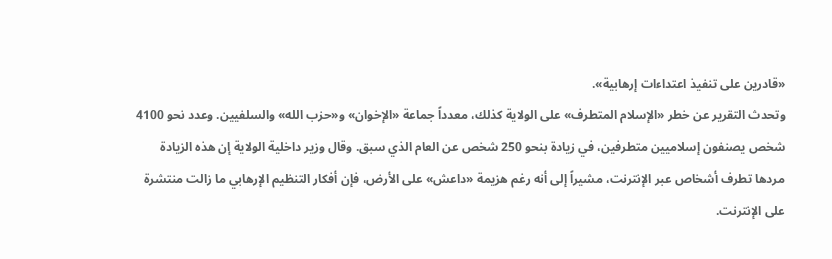«قادرين على تنفيذ اعتداءات إرهابية».
وتحدث التقرير عن خطر «الإسلام المتطرف» على الولاية كذلك، معدداً جماعة «الإخوان» و«حزب الله» والسلفيين. وعدد نحو 4100 شخص يصنفون إسلاميين متطرفين، في زيادة بنحو 250 شخص عن العام الذي سبق. وقال وزير داخلية الولاية إن هذه الزيادة مردها تطرف أشخاص عبر الإنترنت، مشيراً إلى أنه رغم هزيمة «داعش» على الأرض، فإن أفكار التنظيم الإرهابي ما زالت منتشرة على الإنترنت.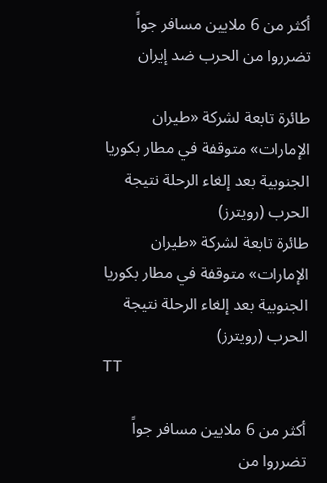أكثر من 6 ملايين مسافر جواً تضرروا من الحرب ضد إيران

طائرة تابعة لشركة «طيران الإمارات» متوقفة في مطار بكوريا الجنوبية بعد إلغاء الرحلة نتيجة الحرب (رويترز)
طائرة تابعة لشركة «طيران الإمارات» متوقفة في مطار بكوريا الجنوبية بعد إلغاء الرحلة نتيجة الحرب (رويترز)
TT

أكثر من 6 ملايين مسافر جواً تضرروا من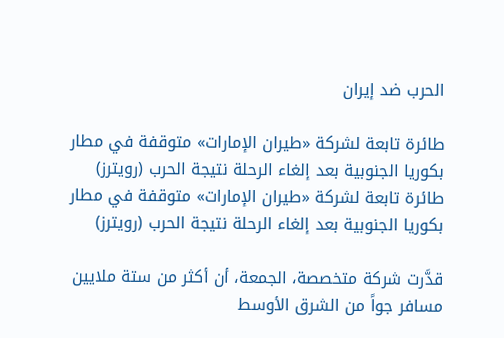الحرب ضد إيران

طائرة تابعة لشركة «طيران الإمارات» متوقفة في مطار بكوريا الجنوبية بعد إلغاء الرحلة نتيجة الحرب (رويترز)
طائرة تابعة لشركة «طيران الإمارات» متوقفة في مطار بكوريا الجنوبية بعد إلغاء الرحلة نتيجة الحرب (رويترز)

قدَّرت شركة متخصصة، الجمعة، أن أكثر من ستة ملايين مسافر جواً من الشرق الأوسط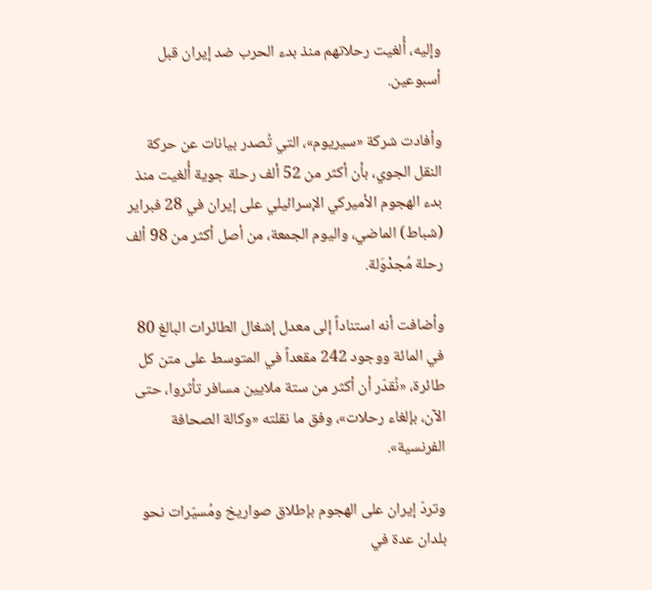وإليه، أُلغيت رحلاتهم منذ بدء الحرب ضد إيران قبل أسبوعين.

وأفادت شركة «سيريوم»، التي تُصدر بيانات عن حركة النقل الجوي، بأن أكثر من 52 ألف رحلة جوية أُلغيت منذ بدء الهجوم الأميركي الإسرائيلي على إيران في 28 فبراير (شباط) الماضي، واليوم الجمعة، من أصل أكثر من 98 ألف رحلة مُجدْوَلة.

وأضافت أنه استناداً إلى معدل إشغال الطائرات البالغ 80 في المائة ووجود 242 مقعداً في المتوسط على متن كل طائرة، «نُقدّر أن أكثر من ستة ملايين مسافر تأثروا، حتى الآن، بإلغاء رحلات»، وفق ما نقلته «وكالة الصحافة الفرنسية».

وتردّ إيران على الهجوم بإطلاق صواريخ ومُسيّرات نحو بلدان عدة في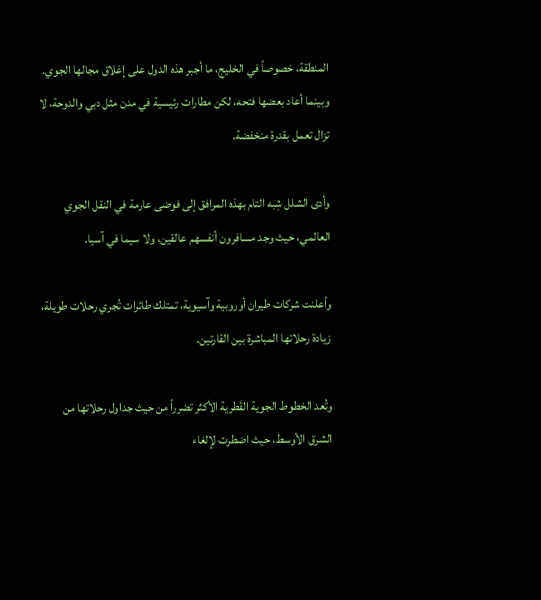المنطقة، خصوصاً في الخليج، ما أجبر هذه الدول على إغلاق مجالها الجوي. وبينما أعاد بعضها فتحه، لكن مطارات رئيسية في مدن مثل دبي والدوحة، لا تزال تعمل بقدرة منخفضة.

وأدى الشلل شِبه التام بهذه المرافق إلى فوضى عارمة في النقل الجوي العالمي، حيث وجد مسافرون أنفسهم عالقين، ولا سيما في آسيا.

وأعلنت شركات طيران أوروبية وآسيوية، تمتلك طائرات تُجري رحلات طويلة، زيادة رحلاتها المباشرة بين القارتين.

وتُعد الخطوط الجوية القَطرية الأكثر تضرراً من حيث جداول رحلاتها من الشرق الأوسط، حيث اضطرت لإلغاء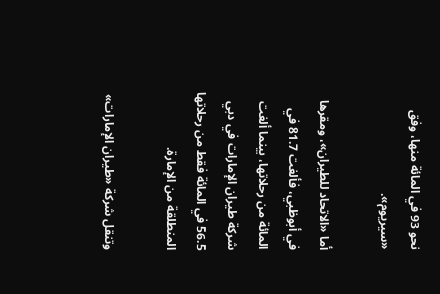نحو 93 في المائة منها، وفق «سيريوم».

أما «الاتحاد للطيران»، ومقرها في أبوظبي، فألغت 81.7 في المائة من رحلاتها، بينما ألغت شركة طيران الإمارات في دبي 56.5 في المائة فقط من رحلاتها المنطلقة من الإمارة.

وتنقل شركة «طيران الإمارات»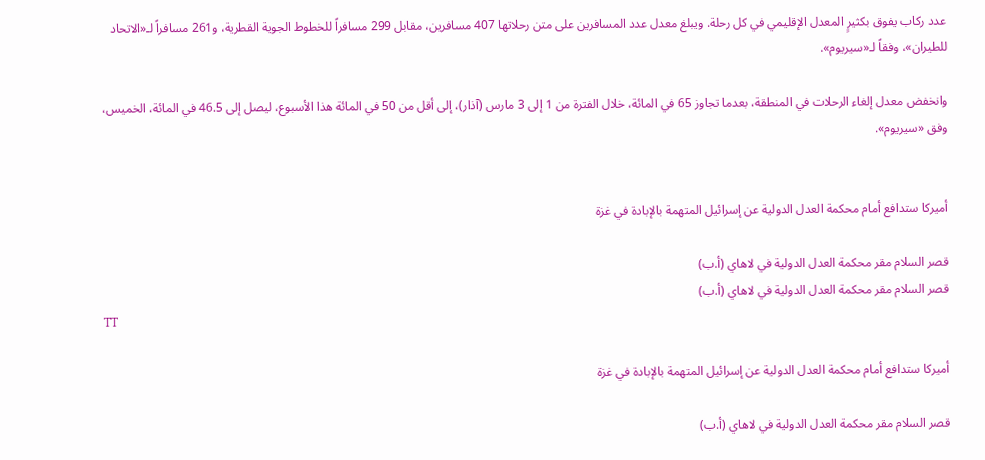عدد ركاب يفوق بكثيرٍ المعدل الإقليمي في كل رحلة. ويبلغ معدل عدد المسافرين على متن رحلاتها 407 مسافرين، مقابل 299 مسافراً للخطوط الجوية القطرية، و261 مسافراً لـ«الاتحاد للطيران»، وفقاً لـ«سيريوم».

وانخفض معدل إلغاء الرحلات في المنطقة، بعدما تجاوز 65 في المائة، خلال الفترة من 1 إلى 3 مارس (آذار)، إلى أقل من 50 في المائة هذا الأسبوع، ليصل إلى 46.5 في المائة، الخميس، وفق «سيريوم».


أميركا ستدافع أمام محكمة العدل الدولية عن إسرائيل المتهمة بالإبادة في غزة

قصر السلام مقر محكمة العدل الدولية في لاهاي (أ.ب)
قصر السلام مقر محكمة العدل الدولية في لاهاي (أ.ب)
TT

أميركا ستدافع أمام محكمة العدل الدولية عن إسرائيل المتهمة بالإبادة في غزة

قصر السلام مقر محكمة العدل الدولية في لاهاي (أ.ب)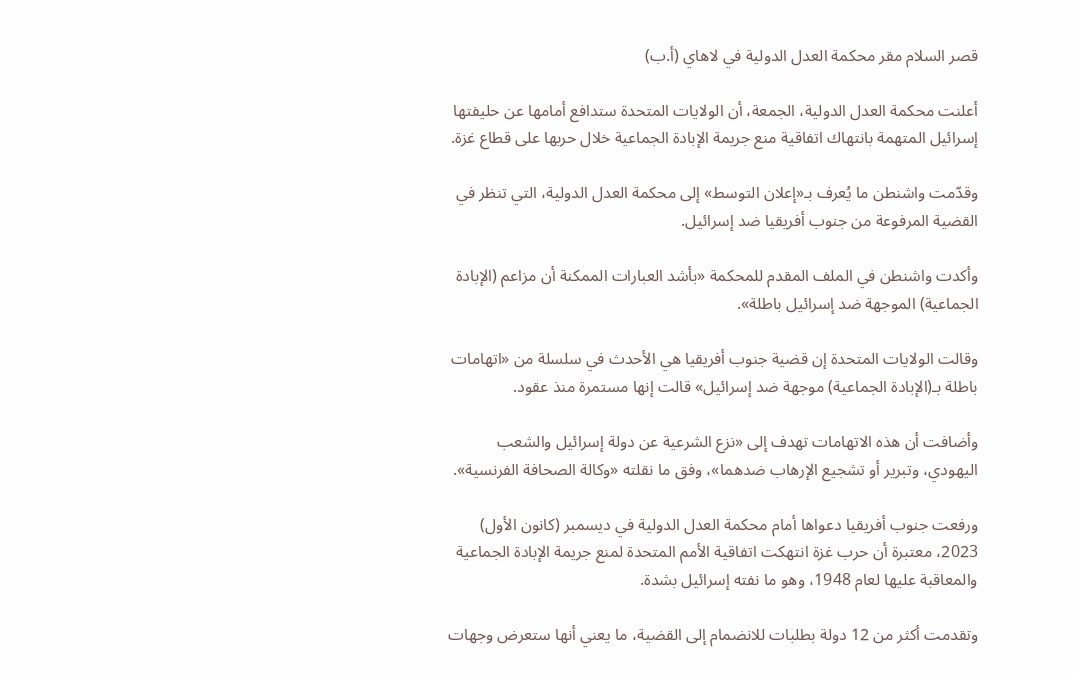قصر السلام مقر محكمة العدل الدولية في لاهاي (أ.ب)

أعلنت محكمة العدل الدولية، الجمعة، أن الولايات المتحدة ستدافع أمامها عن حليفتها إسرائيل المتهمة بانتهاك اتفاقية منع جريمة الإبادة الجماعية خلال حربها على قطاع غزة.

وقدّمت واشنطن ما يُعرف بـ«إعلان التوسط» إلى محكمة العدل الدولية، التي تنظر في القضية المرفوعة من جنوب أفريقيا ضد إسرائيل.

وأكدت واشنطن في الملف المقدم للمحكمة «بأشد العبارات الممكنة أن مزاعم (الإبادة الجماعية) الموجهة ضد إسرائيل باطلة».

وقالت الولايات المتحدة إن قضية جنوب أفريقيا هي الأحدث في سلسلة من «اتهامات باطلة بـ(الإبادة الجماعية) موجهة ضد إسرائيل» قالت إنها مستمرة منذ عقود.

وأضافت أن هذه الاتهامات تهدف إلى «نزع الشرعية عن دولة إسرائيل والشعب اليهودي، وتبرير أو تشجيع الإرهاب ضدهما»، وفق ما نقلته «وكالة الصحافة الفرنسية».

ورفعت جنوب أفريقيا دعواها أمام محكمة العدل الدولية في ديسمبر (كانون الأول) 2023، معتبرة أن حرب غزة انتهكت اتفاقية الأمم المتحدة لمنع جريمة الإبادة الجماعية والمعاقبة عليها لعام 1948، وهو ما نفته إسرائيل بشدة.

وتقدمت أكثر من 12 دولة بطلبات للانضمام إلى القضية، ما يعني أنها ستعرض وجهات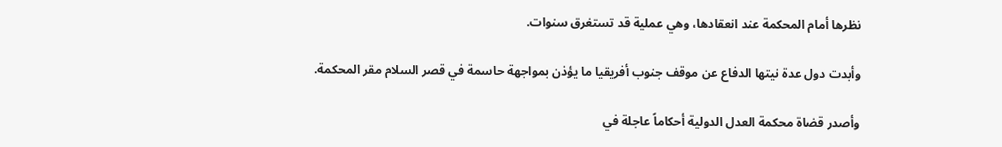نظرها أمام المحكمة عند انعقادها، وهي عملية قد تستغرق سنوات.

وأبدت دول عدة نيتها الدفاع عن موقف جنوب أفريقيا ما يؤذن بمواجهة حاسمة في قصر السلام مقر المحكمة.

وأصدر قضاة محكمة العدل الدولية أحكاماً عاجلة في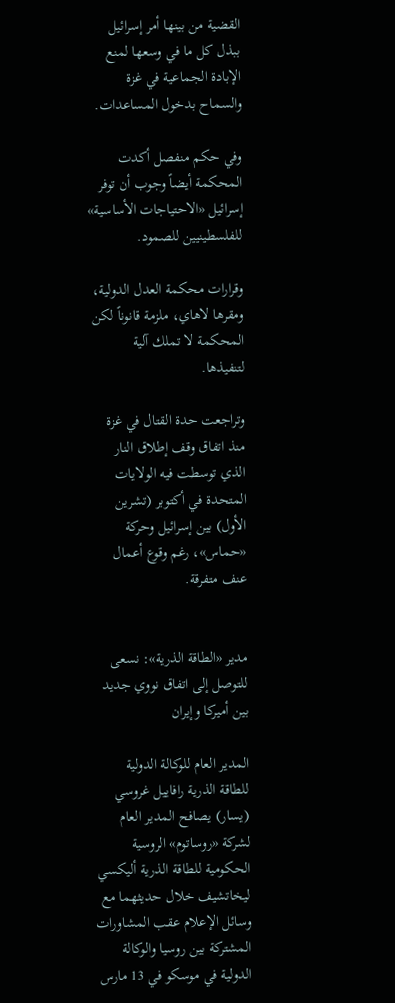القضية من بينها أمر إسرائيل ببذل كل ما في وسعها لمنع الإبادة الجماعية في غزة والسماح بدخول المساعدات.

وفي حكم منفصل أكدت المحكمة أيضاً وجوب أن توفر إسرائيل «الاحتياجات الأساسية» للفلسطينيين للصمود.

وقرارات محكمة العدل الدولية، ومقرها لاهاي، ملزمة قانوناً لكن المحكمة لا تملك آلية لتنفيذها.

وتراجعت حدة القتال في غزة منذ اتفاق وقف إطلاق النار الذي توسطت فيه الولايات المتحدة في أكتوبر (تشرين الأول) بين إسرائيل وحركة «حماس»، رغم وقوع أعمال عنف متفرقة.


مدير «الطاقة الذرية»: نسعى للتوصل إلى اتفاق نووي جديد بين أميركا وإيران

المدير العام للوكالة الدولية للطاقة الذرية رافاييل غروسي (يسار) يصافح المدير العام لشركة «روساتوم» الروسية الحكومية للطاقة الذرية أليكسي ليخاتشيف خلال حديثهما مع وسائل الإعلام عقب المشاورات المشتركة بين روسيا والوكالة الدولية في موسكو في 13 مارس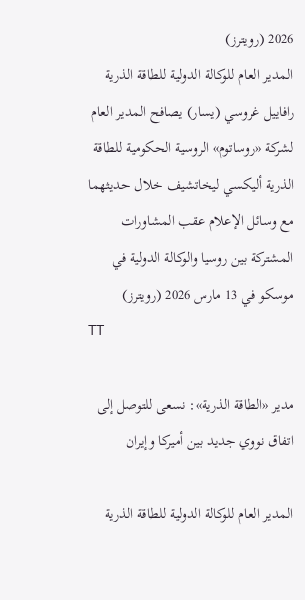2026 (رويترز)
المدير العام للوكالة الدولية للطاقة الذرية رافاييل غروسي (يسار) يصافح المدير العام لشركة «روساتوم» الروسية الحكومية للطاقة الذرية أليكسي ليخاتشيف خلال حديثهما مع وسائل الإعلام عقب المشاورات المشتركة بين روسيا والوكالة الدولية في موسكو في 13 مارس 2026 (رويترز)
TT

مدير «الطاقة الذرية»: نسعى للتوصل إلى اتفاق نووي جديد بين أميركا وإيران

المدير العام للوكالة الدولية للطاقة الذرية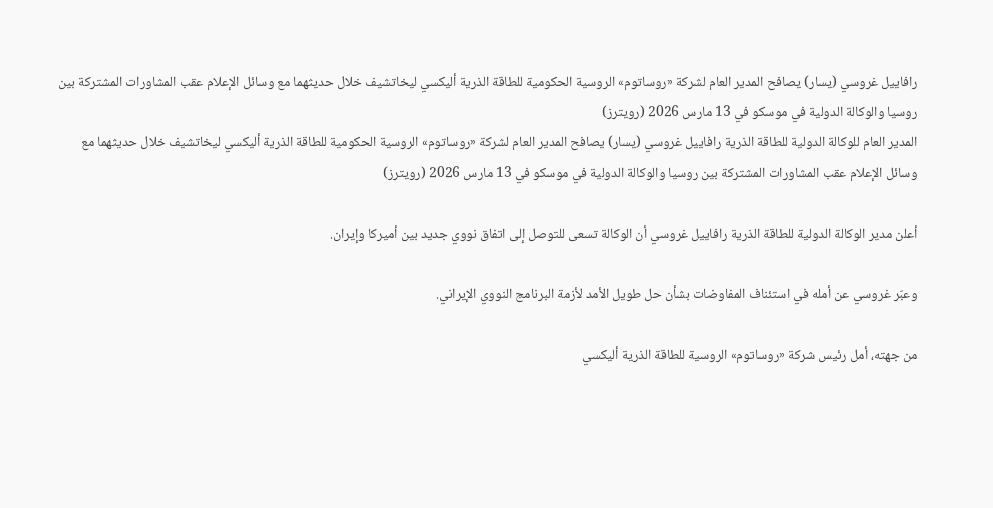رافاييل غروسي (يسار) يصافح المدير العام لشركة «روساتوم» الروسية الحكومية للطاقة الذرية أليكسي ليخاتشيف خلال حديثهما مع وسائل الإعلام عقب المشاورات المشتركة بين روسيا والوكالة الدولية في موسكو في 13 مارس 2026 (رويترز)
المدير العام للوكالة الدولية للطاقة الذرية رافاييل غروسي (يسار) يصافح المدير العام لشركة «روساتوم» الروسية الحكومية للطاقة الذرية أليكسي ليخاتشيف خلال حديثهما مع وسائل الإعلام عقب المشاورات المشتركة بين روسيا والوكالة الدولية في موسكو في 13 مارس 2026 (رويترز)

أعلن مدير الوكالة الدولية للطاقة الذرية رافاييل غروسي أن الوكالة تسعى للتوصل إلى اتفاق نووي جديد بين أميركا وإيران.

وعبّر غروسي عن أمله ‌في استئناف المفاوضات بشأن حل طويل الأمد لأزمة البرنامج النووي الإيراني.

من جهته، أمل رئيس شركة «روساتوم» الروسية للطاقة الذرية أليكسي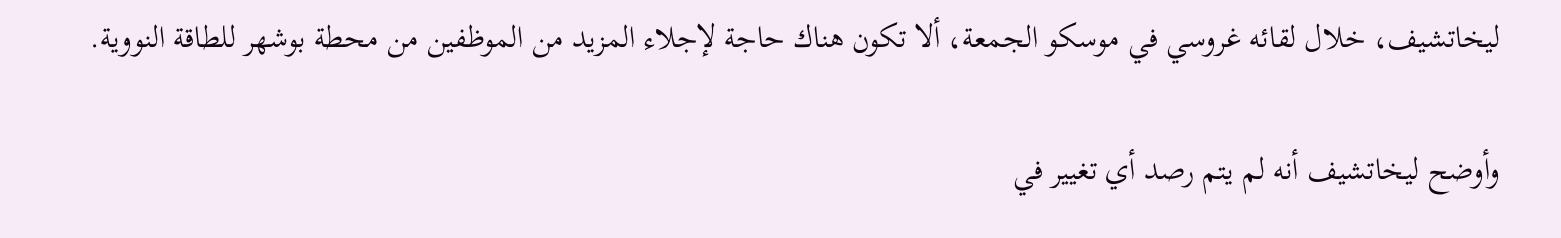ليخاتشيف، خلال لقائه غروسي في موسكو الجمعة، ألا تكون هناك حاجة لإجلاء المزيد من الموظفين من محطة بوشهر للطاقة النووية.

وأوضح ليخاتشيف أنه لم يتم رصد أي تغيير في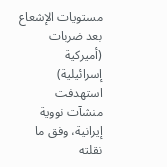مستويات الإشعاع بعد ضربات (أميركية إسرائيلية) استهدفت منشآت نووية إيرانية، وفق ما نقلته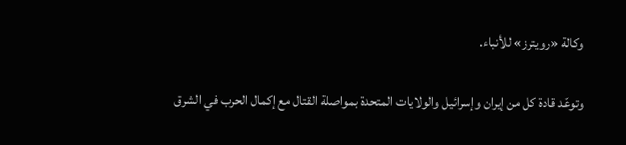وكالة «رويترز» للأنباء.

وتوعّد قادة كل من إيران وإسرائيل والولايات المتحدة بمواصلة القتال مع إكمال الحرب في الشرق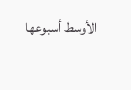الأوسط أسبوعها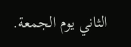الثاني يوم الجمعة.